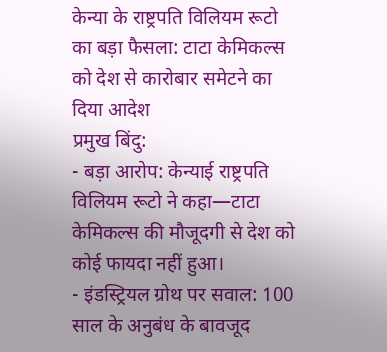केन्या के राष्ट्रपति विलियम रूटो का बड़ा फैसला: टाटा केमिकल्स को देश से कारोबार समेटने का दिया आदेश
प्रमुख बिंदु:
- बड़ा आरोप: केन्याई राष्ट्रपति विलियम रूटो ने कहा—टाटा केमिकल्स की मौजूदगी से देश को कोई फायदा नहीं हुआ।
- इंडस्ट्रियल ग्रोथ पर सवाल: 100 साल के अनुबंध के बावजूद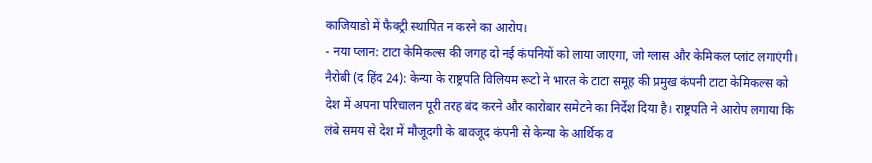काजियाडो में फैक्ट्री स्थापित न करने का आरोप।
- नया प्लान: टाटा केमिकल्स की जगह दो नई कंपनियों को लाया जाएगा, जो ग्लास और केमिकल प्लांट लगाएंगी।
नैरोबी (द हिंद 24): केन्या के राष्ट्रपति विलियम रूटो ने भारत के टाटा समूह की प्रमुख कंपनी टाटा केमिकल्स को देश में अपना परिचालन पूरी तरह बंद करने और कारोबार समेटने का निर्देश दिया है। राष्ट्रपति ने आरोप लगाया कि लंबे समय से देश में मौजूदगी के बावजूद कंपनी से केन्या के आर्थिक व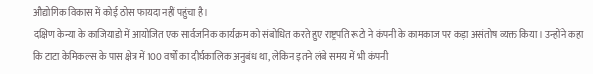औद्योगिक विकास में कोई ठोस फायदा नहीं पहुंचा है।
दक्षिण केन्या के काजियाडो में आयोजित एक सार्वजनिक कार्यक्रम को संबोधित करते हुए राष्ट्रपति रूटो ने कंपनी के कामकाज पर कड़ा असंतोष व्यक्त किया। उन्होंने कहा कि टाटा केमिकल्स के पास क्षेत्र में 100 वर्षों का दीर्घकालिक अनुबंध था, लेकिन इतने लंबे समय में भी कंपनी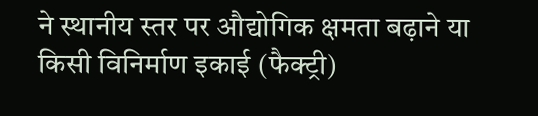ने स्थानीय स्तर पर औद्योगिक क्षमता बढ़ाने या किसी विनिर्माण इकाई (फैक्ट्री)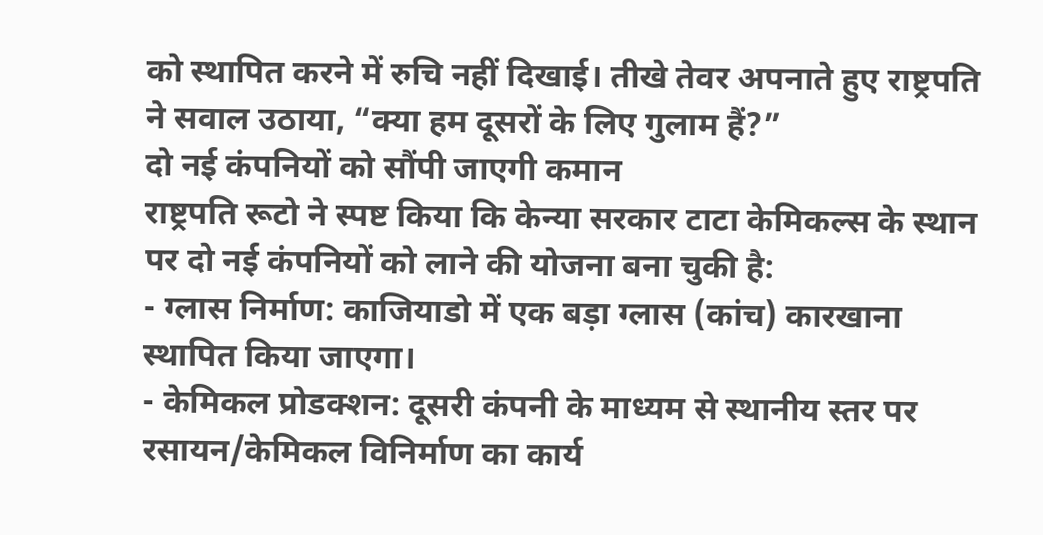को स्थापित करने में रुचि नहीं दिखाई। तीखे तेवर अपनाते हुए राष्ट्रपति ने सवाल उठाया, “क्या हम दूसरों के लिए गुलाम हैं?”
दो नई कंपनियों को सौंपी जाएगी कमान
राष्ट्रपति रूटो ने स्पष्ट किया कि केन्या सरकार टाटा केमिकल्स के स्थान पर दो नई कंपनियों को लाने की योजना बना चुकी है:
- ग्लास निर्माण: काजियाडो में एक बड़ा ग्लास (कांच) कारखाना स्थापित किया जाएगा।
- केमिकल प्रोडक्शन: दूसरी कंपनी के माध्यम से स्थानीय स्तर पर रसायन/केमिकल विनिर्माण का कार्य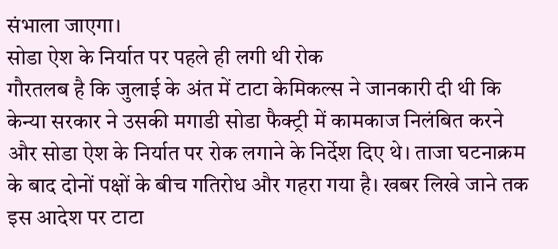संभाला जाएगा।
सोडा ऐश के निर्यात पर पहले ही लगी थी रोक
गौरतलब है कि जुलाई के अंत में टाटा केमिकल्स ने जानकारी दी थी कि केन्या सरकार ने उसकी मगाडी सोडा फैक्ट्री में कामकाज निलंबित करने और सोडा ऐश के निर्यात पर रोक लगाने के निर्देश दिए थे। ताजा घटनाक्रम के बाद दोनों पक्षों के बीच गतिरोध और गहरा गया है। खबर लिखे जाने तक इस आदेश पर टाटा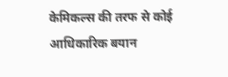केमिकल्स की तरफ से कोई आधिकारिक बयान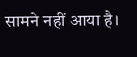सामने नहीं आया है।